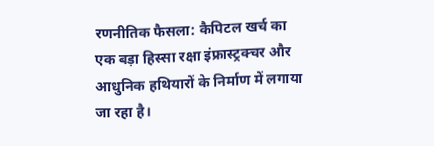रणनीतिक फैसला: कैपिटल खर्च का एक बड़ा हिस्सा रक्षा इंफ्रास्ट्रक्चर और आधुनिक हथियारों के निर्माण में लगाया जा रहा है।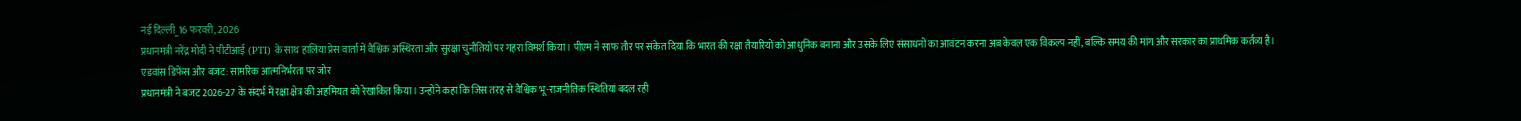नई दिल्ली_16 फरवरी, 2026
प्रधानमंत्री नरेंद्र मोदी ने पीटीआई (PTI) के साथ हालिया प्रेस वार्ता में वैश्विक अस्थिरता और सुरक्षा चुनौतियों पर गहरा विमर्श किया। पीएम ने साफ तौर पर संकेत दिया कि भारत की रक्षा तैयारियों को आधुनिक बनाना और उसके लिए संसाधनों का आवंटन करना अब केवल एक विकल्प नहीं, बल्कि समय की मांग और सरकार का प्राथमिक कर्तव्य है।
एडवांस डिफेंस और बजट: सामरिक आत्मनिर्भरता पर जोर
प्रधानमंत्री ने बजट 2026-27 के संदर्भ में रक्षा क्षेत्र की अहमियत को रेखांकित किया। उन्होंने कहा कि जिस तरह से वैश्विक भू-राजनीतिक स्थितियां बदल रही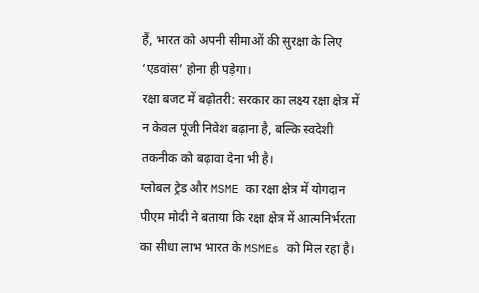हैं, भारत को अपनी सीमाओं की सुरक्षा के लिए ‘एडवांस’ होना ही पड़ेगा।
रक्षा बजट में बढ़ोतरी: सरकार का लक्ष्य रक्षा क्षेत्र में न केवल पूंजी निवेश बढ़ाना है, बल्कि स्वदेशी तकनीक को बढ़ावा देना भी है।
ग्लोबल ट्रेड और MSME का रक्षा क्षेत्र में योगदान
पीएम मोदी ने बताया कि रक्षा क्षेत्र में आत्मनिर्भरता का सीधा लाभ भारत के MSMEs को मिल रहा है।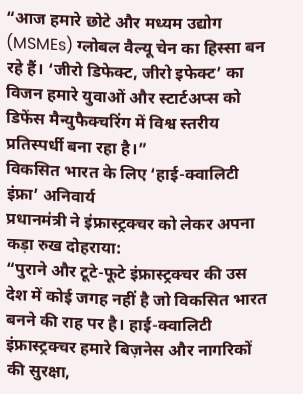“आज हमारे छोटे और मध्यम उद्योग (MSMEs) ग्लोबल वैल्यू चेन का हिस्सा बन रहे हैं। ‘जीरो डिफेक्ट, जीरो इफेक्ट’ का विजन हमारे युवाओं और स्टार्टअप्स को डिफेंस मैन्युफैक्चरिंग में विश्व स्तरीय प्रतिस्पर्धी बना रहा है।”
विकसित भारत के लिए ‘हाई-क्वालिटी इंफ्रा’ अनिवार्य
प्रधानमंत्री ने इंफ्रास्ट्रक्चर को लेकर अपना कड़ा रुख दोहराया:
“पुराने और टूटे-फूटे इंफ्रास्ट्रक्चर की उस देश में कोई जगह नहीं है जो विकसित भारत बनने की राह पर है। हाई-क्वालिटी इंफ्रास्ट्रक्चर हमारे बिज़नेस और नागरिकों की सुरक्षा,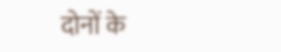दोनों के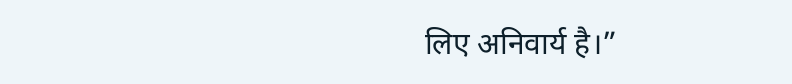लिए अनिवार्य है।”